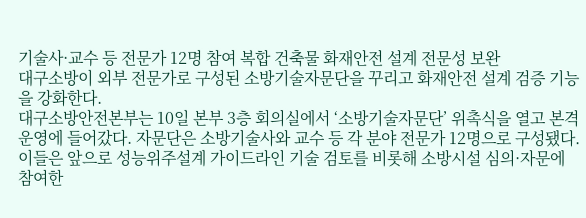기술사·교수 등 전문가 12명 참여 복합 건축물 화재안전 설계 전문성 보완
대구소방이 외부 전문가로 구성된 소방기술자문단을 꾸리고 화재안전 설계 검증 기능을 강화한다.
대구소방안전본부는 10일 본부 3층 회의실에서 ‘소방기술자문단’ 위촉식을 열고 본격 운영에 들어갔다. 자문단은 소방기술사와 교수 등 각 분야 전문가 12명으로 구성됐다.
이들은 앞으로 성능위주설계 가이드라인 기술 검토를 비롯해 소방시설 심의·자문에 참여한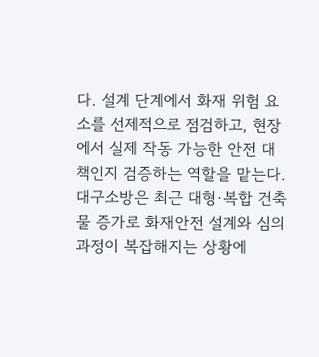다. 설계 단계에서 화재 위험 요소를 선제적으로 점검하고, 현장에서 실제 작동 가능한 안전 대책인지 검증하는 역할을 맡는다.
대구소방은 최근 대형·복합 건축물 증가로 화재안전 설계와 심의 과정이 복잡해지는 상황에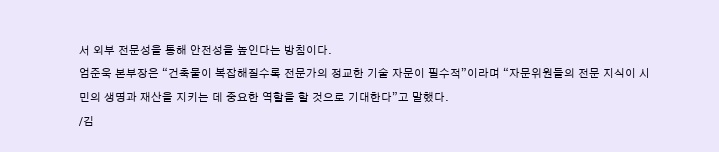서 외부 전문성을 통해 안전성을 높인다는 방침이다.
엄준욱 본부장은 “건축물이 복잡해질수록 전문가의 정교한 기술 자문이 필수적”이라며 “자문위원들의 전문 지식이 시민의 생명과 재산을 지키는 데 중요한 역할을 할 것으로 기대한다”고 말했다.
/김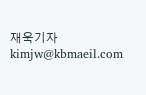재욱기자 kimjw@kbmaeil.com